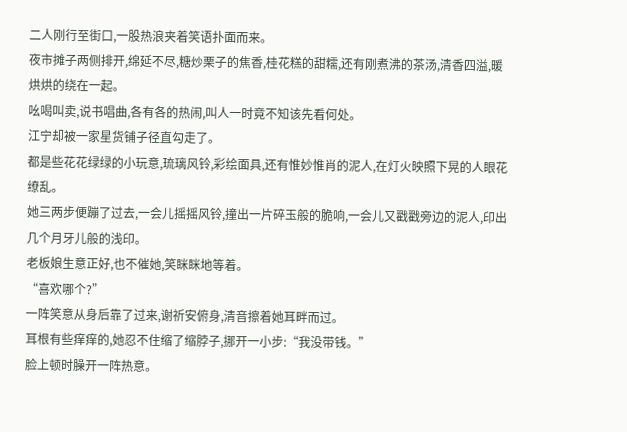二人刚行至街口,一股热浪夹着笑语扑面而来。
夜市摊子两侧排开,绵延不尽,糖炒栗子的焦香,桂花糕的甜糯,还有刚煮沸的茶汤,清香四溢,暖烘烘的绕在一起。
吆喝叫卖,说书唱曲,各有各的热闹,叫人一时竟不知该先看何处。
江宁却被一家星货铺子径直勾走了。
都是些花花绿绿的小玩意,琉璃风铃,彩绘面具,还有惟妙惟肖的泥人,在灯火映照下晃的人眼花缭乱。
她三两步便蹦了过去,一会儿摇摇风铃,撞出一片碎玉般的脆响,一会儿又戳戳旁边的泥人,印出几个月牙儿般的浅印。
老板娘生意正好,也不催她,笑眯眯地等着。
“喜欢哪个?”
一阵笑意从身后靠了过来,谢祈安俯身,清音擦着她耳畔而过。
耳根有些痒痒的,她忍不住缩了缩脖子,挪开一小步:“我没带钱。”
脸上顿时臊开一阵热意。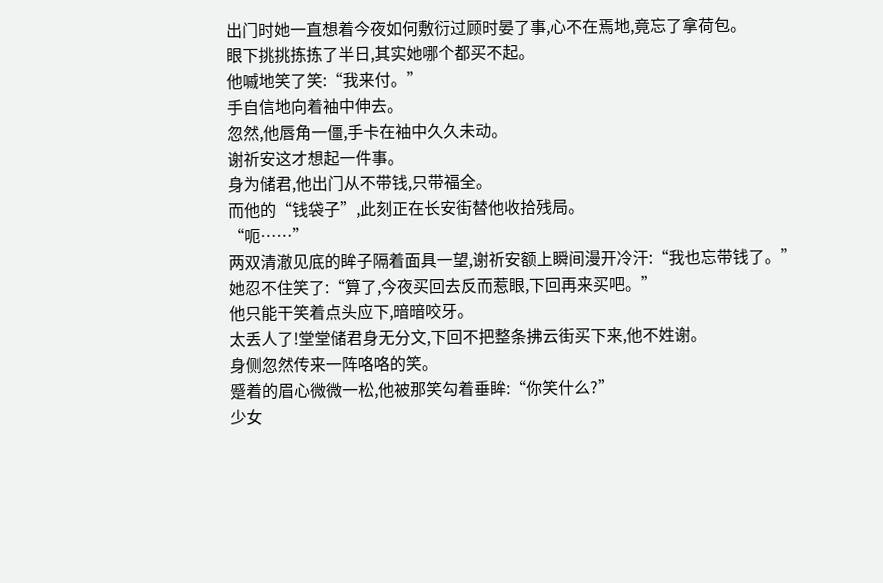出门时她一直想着今夜如何敷衍过顾时晏了事,心不在焉地,竟忘了拿荷包。
眼下挑挑拣拣了半日,其实她哪个都买不起。
他嘁地笑了笑:“我来付。”
手自信地向着袖中伸去。
忽然,他唇角一僵,手卡在袖中久久未动。
谢祈安这才想起一件事。
身为储君,他出门从不带钱,只带福全。
而他的“钱袋子”,此刻正在长安街替他收拾残局。
“呃……”
两双清澈见底的眸子隔着面具一望,谢祈安额上瞬间漫开冷汗:“我也忘带钱了。”
她忍不住笑了:“算了,今夜买回去反而惹眼,下回再来买吧。”
他只能干笑着点头应下,暗暗咬牙。
太丢人了!堂堂储君身无分文,下回不把整条拂云街买下来,他不姓谢。
身侧忽然传来一阵咯咯的笑。
蹙着的眉心微微一松,他被那笑勾着垂眸:“你笑什么?”
少女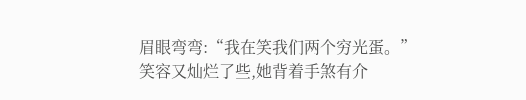眉眼弯弯:“我在笑我们两个穷光蛋。”
笑容又灿烂了些,她背着手煞有介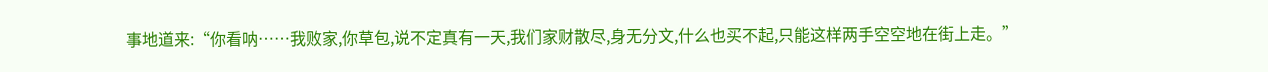事地道来:“你看呐……我败家,你草包,说不定真有一天,我们家财散尽,身无分文,什么也买不起,只能这样两手空空地在街上走。”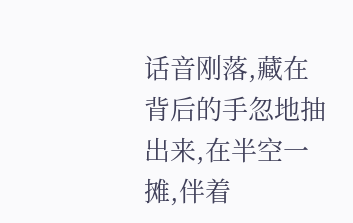话音刚落,藏在背后的手忽地抽出来,在半空一摊,伴着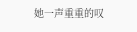她一声重重的叹